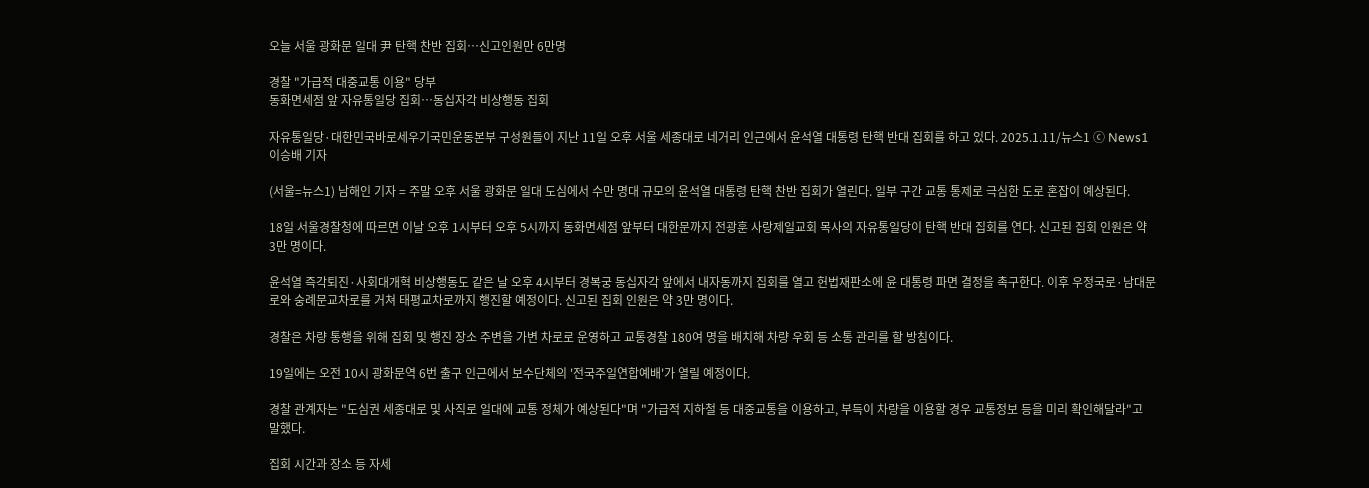오늘 서울 광화문 일대 尹 탄핵 찬반 집회…신고인원만 6만명

경찰 "가급적 대중교통 이용" 당부
동화면세점 앞 자유통일당 집회…동십자각 비상행동 집회

자유통일당·대한민국바로세우기국민운동본부 구성원들이 지난 11일 오후 서울 세종대로 네거리 인근에서 윤석열 대통령 탄핵 반대 집회를 하고 있다. 2025.1.11/뉴스1 ⓒ News1 이승배 기자

(서울=뉴스1) 남해인 기자 = 주말 오후 서울 광화문 일대 도심에서 수만 명대 규모의 윤석열 대통령 탄핵 찬반 집회가 열린다. 일부 구간 교통 통제로 극심한 도로 혼잡이 예상된다.

18일 서울경찰청에 따르면 이날 오후 1시부터 오후 5시까지 동화면세점 앞부터 대한문까지 전광훈 사랑제일교회 목사의 자유통일당이 탄핵 반대 집회를 연다. 신고된 집회 인원은 약 3만 명이다.

윤석열 즉각퇴진·사회대개혁 비상행동도 같은 날 오후 4시부터 경복궁 동십자각 앞에서 내자동까지 집회를 열고 헌법재판소에 윤 대통령 파면 결정을 촉구한다. 이후 우정국로·남대문로와 숭례문교차로를 거쳐 태평교차로까지 행진할 예정이다. 신고된 집회 인원은 약 3만 명이다.

경찰은 차량 통행을 위해 집회 및 행진 장소 주변을 가변 차로로 운영하고 교통경찰 180여 명을 배치해 차량 우회 등 소통 관리를 할 방침이다.

19일에는 오전 10시 광화문역 6번 출구 인근에서 보수단체의 '전국주일연합예배'가 열릴 예정이다.

경찰 관계자는 "도심권 세종대로 및 사직로 일대에 교통 정체가 예상된다"며 "가급적 지하철 등 대중교통을 이용하고, 부득이 차량을 이용할 경우 교통정보 등을 미리 확인해달라"고 말했다.

집회 시간과 장소 등 자세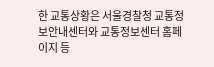한 교통상황은 서울경찰청 교통정보안내센터와 교통정보센터 홈페이지 등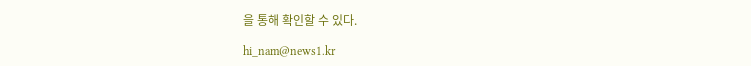을 통해 확인할 수 있다.

hi_nam@news1.kr